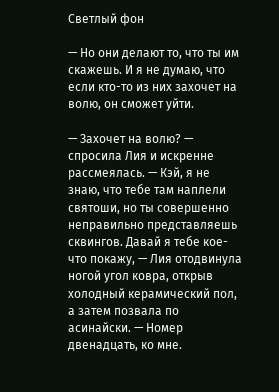Светлый фон

— Но они делают то, что ты им скажешь. И я не думаю, что если кто-то из них захочет на волю, он сможет уйти.

— Захочет на волю? — спросила Лия и искренне рассмеялась. — Кэй, я не знаю, что тебе там наплели святоши, но ты совершенно неправильно представляешь сквингов. Давай я тебе кое-что покажу, — Лия отодвинула ногой угол ковра, открыв холодный керамический пол, а затем позвала по асинайски. — Номер двенадцать, ко мне.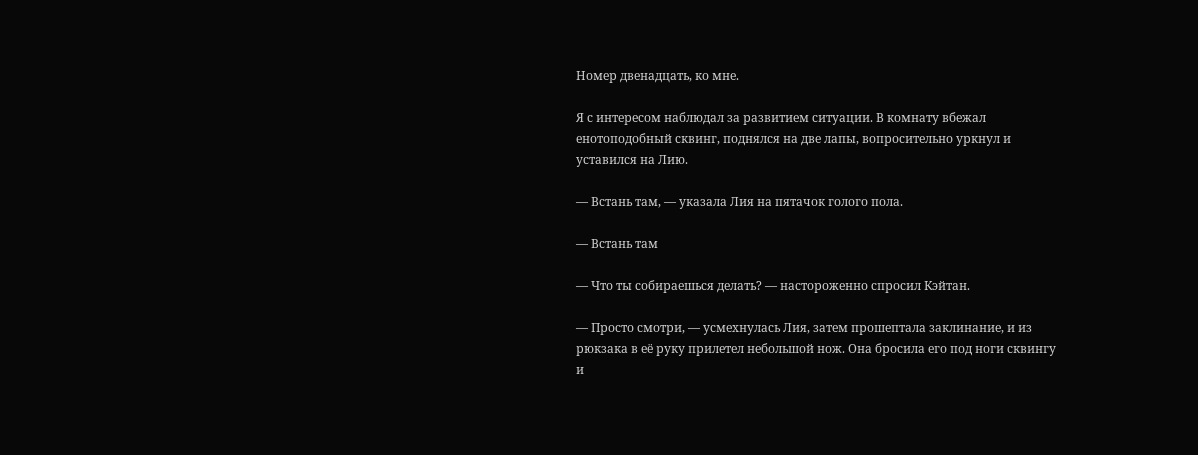Номер двенадцать, ко мне.

Я с интересом наблюдал за развитием ситуации. В комнату вбежал енотоподобный сквинг, поднялся на две лапы, вопросительно уркнул и уставился на Лию.

— Встань там, — указала Лия на пятачок голого пола.

— Встань там

— Что ты собираешься делать? — настороженно спросил Кэйтан.

— Просто смотри, — усмехнулась Лия, затем прошептала заклинание, и из рюкзака в её руку прилетел небольшой нож. Она бросила его под ноги сквингу и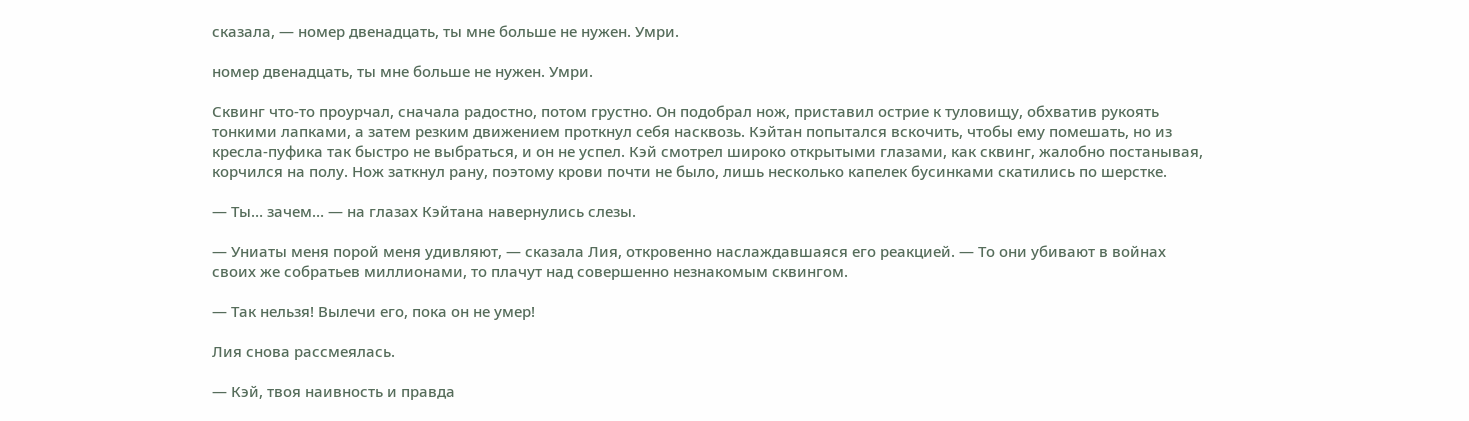сказала, — номер двенадцать, ты мне больше не нужен. Умри.

номер двенадцать, ты мне больше не нужен. Умри.

Сквинг что-то проурчал, сначала радостно, потом грустно. Он подобрал нож, приставил острие к туловищу, обхватив рукоять тонкими лапками, а затем резким движением проткнул себя насквозь. Кэйтан попытался вскочить, чтобы ему помешать, но из кресла-пуфика так быстро не выбраться, и он не успел. Кэй смотрел широко открытыми глазами, как сквинг, жалобно постанывая, корчился на полу. Нож заткнул рану, поэтому крови почти не было, лишь несколько капелек бусинками скатились по шерстке.

— Ты… зачем… — на глазах Кэйтана навернулись слезы.

— Униаты меня порой меня удивляют, — сказала Лия, откровенно наслаждавшаяся его реакцией. — То они убивают в войнах своих же собратьев миллионами, то плачут над совершенно незнакомым сквингом.

— Так нельзя! Вылечи его, пока он не умер!

Лия снова рассмеялась.

— Кэй, твоя наивность и правда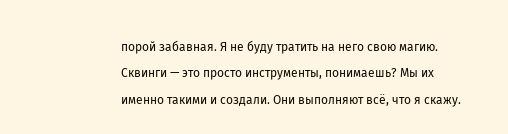порой забавная. Я не буду тратить на него свою магию. Сквинги — это просто инструменты, понимаешь? Мы их именно такими и создали. Они выполняют всё, что я скажу.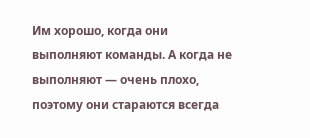Им хорошо, когда они выполняют команды. А когда не выполняют — очень плохо, поэтому они стараются всегда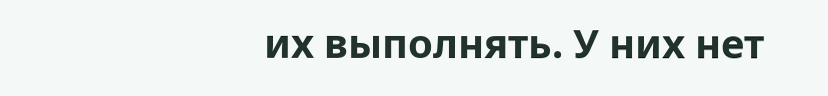их выполнять. У них нет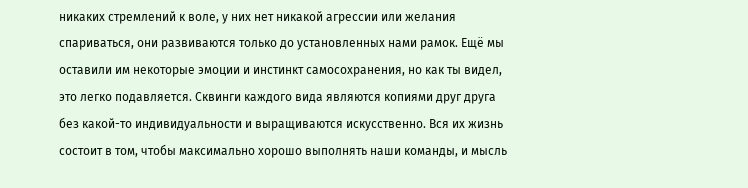никаких стремлений к воле, у них нет никакой агрессии или желания спариваться, они развиваются только до установленных нами рамок. Ещё мы оставили им некоторые эмоции и инстинкт самосохранения, но как ты видел, это легко подавляется. Сквинги каждого вида являются копиями друг друга без какой-то индивидуальности и выращиваются искусственно. Вся их жизнь состоит в том, чтобы максимально хорошо выполнять наши команды, и мысль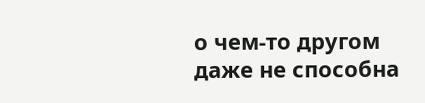о чем-то другом даже не способна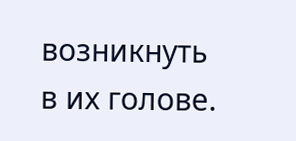возникнуть в их голове.